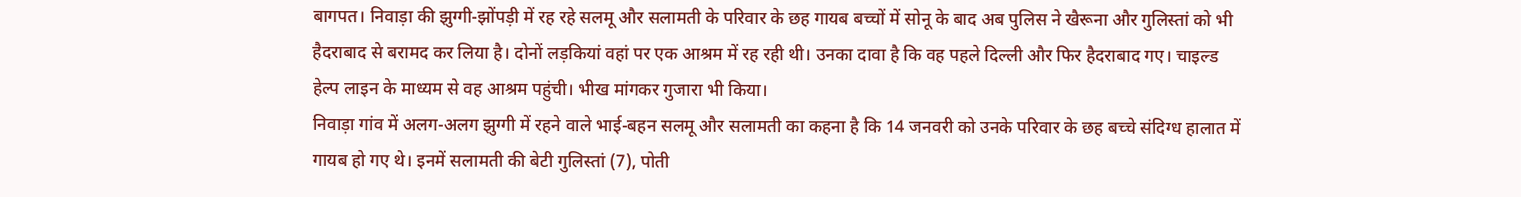बागपत। निवाड़ा की झुग्गी-झोंपड़ी में रह रहे सलमू और सलामती के परिवार के छह गायब बच्चों में सोनू के बाद अब पुलिस ने खैरूना और गुलिस्तां को भी हैदराबाद से बरामद कर लिया है। दोनों लड़कियां वहां पर एक आश्रम में रह रही थी। उनका दावा है कि वह पहले दिल्ली और फिर हैदराबाद गए। चाइल्ड हेल्प लाइन के माध्यम से वह आश्रम पहुंची। भीख मांगकर गुजारा भी किया।
निवाड़ा गांव में अलग-अलग झुग्गी में रहने वाले भाई-बहन सलमू और सलामती का कहना है कि 14 जनवरी को उनके परिवार के छह बच्चे संदिग्ध हालात में गायब हो गए थे। इनमें सलामती की बेटी गुलिस्तां (7), पोती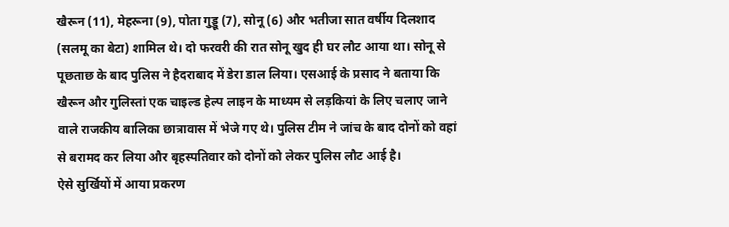खैरून (11), मेहरूना (9), पोता गुड्डू (7), सोनू (6) और भतीजा सात वर्षीय दिलशाद (सलमू का बेटा) शामिल थे। दो फरवरी की रात सोनू खुद ही घर लौट आया था। सोनू से पूछताछ के बाद पुलिस ने हैदराबाद में डेरा डाल लिया। एसआई के प्रसाद ने बताया कि खैरून और गुलिस्तां एक चाइल्ड हेल्प लाइन के माध्यम से लड़कियां के लिए चलाए जाने वाले राजकीय बालिका छात्रावास में भेजे गए थे। पुलिस टीम ने जांच के बाद दोनों को वहां से बरामद कर लिया और बृहस्पतिवार को दोनों को लेकर पुलिस लौट आई है।
ऐसे सुर्खियों में आया प्रकरण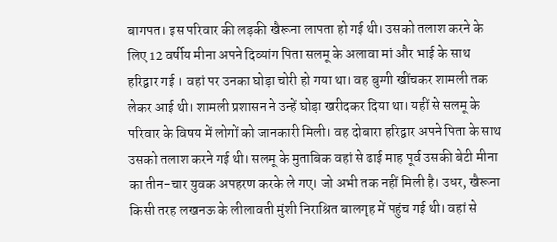बागपत। इस परिवार की लड़की खैरूना लापता हो गई थी। उसको तलाश करने के लिए 12 वर्षीय मीना अपने दिव्यांग पिता सलमू के अलावा मां और भाई के साथ हरिद्वार गई । वहां पर उनका घोड़ा चोरी हो गया था। वह बुग्गी खींचकर शामली तक लेकर आई थी। शामली प्रशासन ने उन्हें घोड़ा खरीदकर दिया था। यहीं से सलमू के परिवार के विषय में लोगों को जानकारी मिली। वह दोबारा हरिद्वार अपने पिता के साथ उसको तलाश करने गई थी। सलमू के मुताबिक वहां से ढाई माह पूर्व उसकी बेटी मीना का तीन-चार युवक अपहरण करके ले गए। जो अभी तक नहीं मिली है। उधर, खैरूना किसी तरह लखनऊ के लीलावती मुंशी निराश्रित बालगृह में पहुंच गई थी। वहां से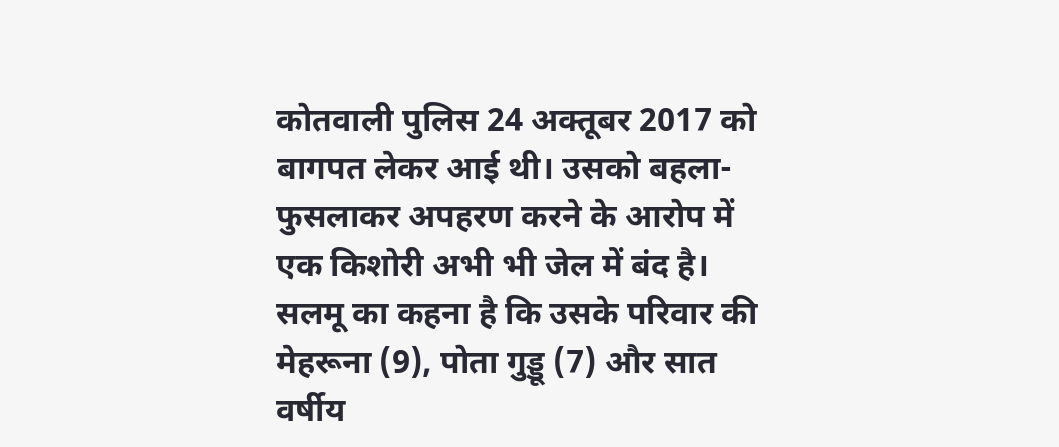कोतवाली पुलिस 24 अक्तूबर 2017 को बागपत लेकर आई थी। उसको बहला-फुसलाकर अपहरण करने के आरोप में एक किशोरी अभी भी जेल में बंद है। सलमू का कहना है कि उसके परिवार की मेहरूना (9), पोता गुड्डू (7) और सात वर्षीय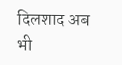दिलशाद अब भी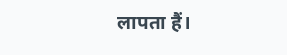लापता हैं।